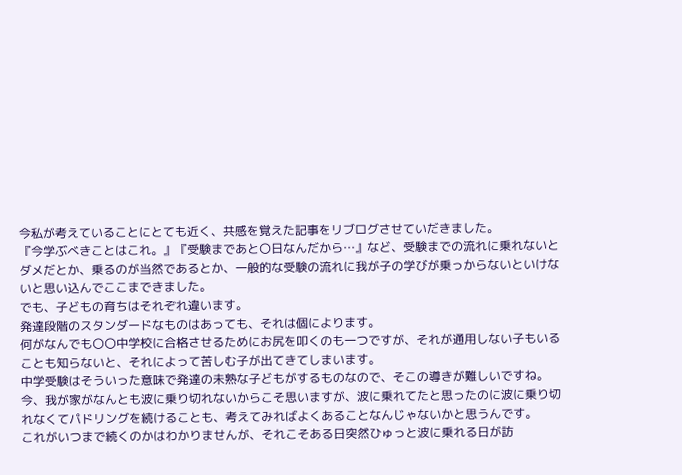今私が考えていることにとても近く、共感を覚えた記事をリブログさせていだきました。
『今学ぶべきことはこれ。』『受験まであと〇日なんだから…』など、受験までの流れに乗れないとダメだとか、乗るのが当然であるとか、一般的な受験の流れに我が子の学びが乗っからないといけないと思い込んでここまできました。
でも、子どもの育ちはそれぞれ違います。
発達段階のスタンダードなものはあっても、それは個によります。
何がなんでも〇〇中学校に合格させるためにお尻を叩くのも一つですが、それが通用しない子もいることも知らないと、それによって苦しむ子が出てきてしまいます。
中学受験はそういった意味で発達の未熟な子どもがするものなので、そこの導きが難しいですね。
今、我が家がなんとも波に乗り切れないからこそ思いますが、波に乗れてたと思ったのに波に乗り切れなくてパドリングを続けることも、考えてみればよくあることなんじゃないかと思うんです。
これがいつまで続くのかはわかりませんが、それこそある日突然ひゅっと波に乗れる日が訪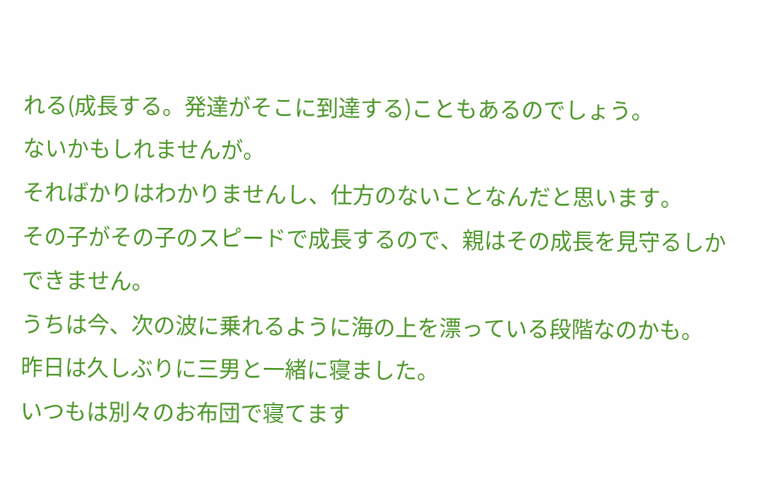れる(成長する。発達がそこに到達する)こともあるのでしょう。
ないかもしれませんが。
そればかりはわかりませんし、仕方のないことなんだと思います。
その子がその子のスピードで成長するので、親はその成長を見守るしかできません。
うちは今、次の波に乗れるように海の上を漂っている段階なのかも。
昨日は久しぶりに三男と一緒に寝ました。
いつもは別々のお布団で寝てます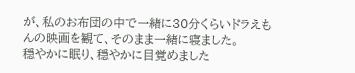が、私のお布団の中で一緒に30分くらいドラえもんの映画を観て、そのまま一緒に寝ました。
穏やかに眠り、穏やかに目覚めました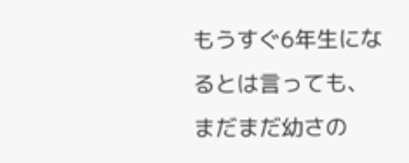もうすぐ6年生になるとは言っても、まだまだ幼さの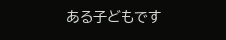ある子どもです